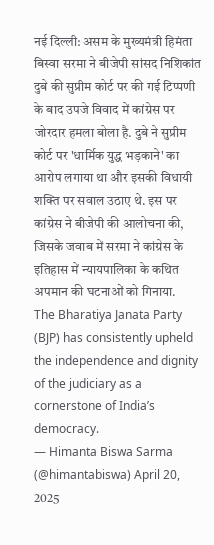नई दिल्ली: असम के मुख्यमंत्री हिमंता बिस्वा सरमा ने बीजेपी सांसद निशिकांत दुबे की सुप्रीम कोर्ट पर की गई टिप्पणी के बाद उपजे विवाद में कांग्रेस पर जोरदार हमला बोला है. दुबे ने सुप्रीम कोर्ट पर 'धार्मिक युद्ध भड़काने' का आरोप लगाया था और इसकी विधायी शक्ति पर सवाल उठाए थे. इस पर कांग्रेस ने बीजेपी की आलोचना की, जिसके जवाब में सरमा ने कांग्रेस के इतिहास में न्यायपालिका के कथित अपमान की घटनाओं को गिनाया.
The Bharatiya Janata Party (BJP) has consistently upheld the independence and dignity of the judiciary as a cornerstone of India’s democracy.
— Himanta Biswa Sarma (@himantabiswa) April 20, 2025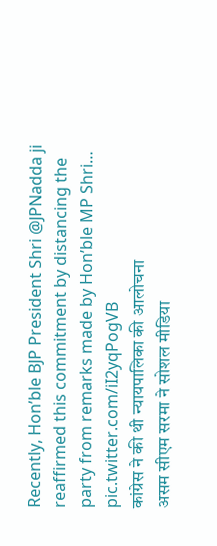Recently, Hon’ble BJP President Shri @JPNadda ji reaffirmed this commitment by distancing the party from remarks made by Hon’ble MP Shri… pic.twitter.com/iI2yqPogVB
कांग्रेस ने की थी न्यायपालिका की आलोचना
असम सीएम सरमा ने सोशल मीडिया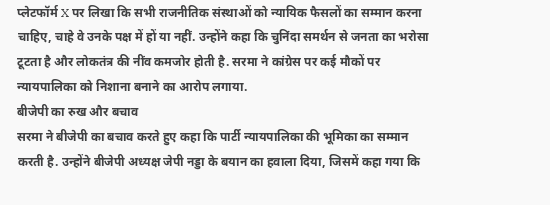प्लेटफॉर्म X पर लिखा कि सभी राजनीतिक संस्थाओं को न्यायिक फैसलों का सम्मान करना चाहिए, चाहे वे उनके पक्ष में हों या नहीं. उन्होंने कहा कि चुनिंदा समर्थन से जनता का भरोसा टूटता है और लोकतंत्र की नींव कमजोर होती है. सरमा ने कांग्रेस पर कई मौकों पर न्यायपालिका को निशाना बनाने का आरोप लगाया.
बीजेपी का रुख और बचाव
सरमा ने बीजेपी का बचाव करते हुए कहा कि पार्टी न्यायपालिका की भूमिका का सम्मान करती है. उन्होंने बीजेपी अध्यक्ष जेपी नड्डा के बयान का हवाला दिया, जिसमें कहा गया कि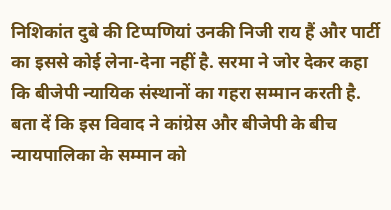निशिकांत दुबे की टिप्पणियां उनकी निजी राय हैं और पार्टी का इससे कोई लेना-देना नहीं है. सरमा ने जोर देकर कहा कि बीजेपी न्यायिक संस्थानों का गहरा सम्मान करती है.
बता दें कि इस विवाद ने कांग्रेस और बीजेपी के बीच न्यायपालिका के सम्मान को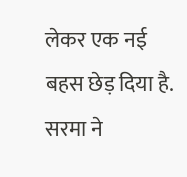लेकर एक नई बहस छेड़ दिया है. सरमा ने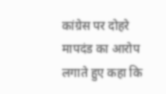कांग्रेस पर दोहरे मापदंड का आरोप लगाते हुए कहा कि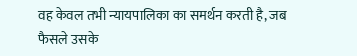वह केवल तभी न्यायपालिका का समर्थन करती है, जब फैसले उसके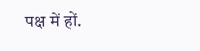पक्ष में हों.